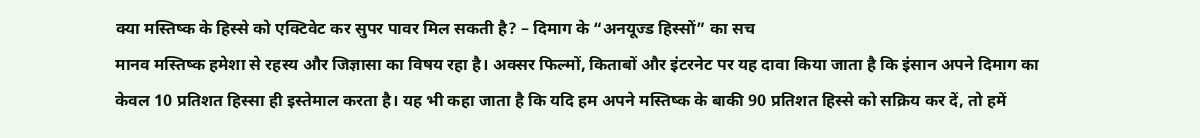क्या मस्तिष्क के हिस्से को एक्टिवेट कर सुपर पावर मिल सकती है? – दिमाग के “अनयूज्ड हिस्सों” का सच
मानव मस्तिष्क हमेशा से रहस्य और जिज्ञासा का विषय रहा है। अक्सर फिल्मों, किताबों और इंटरनेट पर यह दावा किया जाता है कि इंसान अपने दिमाग का केवल 10 प्रतिशत हिस्सा ही इस्तेमाल करता है। यह भी कहा जाता है कि यदि हम अपने मस्तिष्क के बाकी 90 प्रतिशत हिस्से को सक्रिय कर दें, तो हमें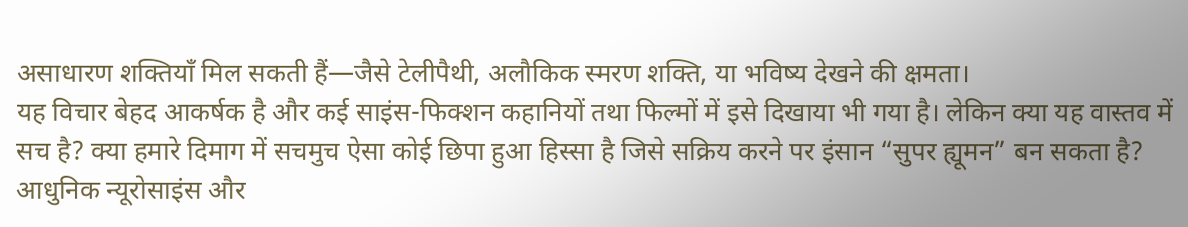असाधारण शक्तियाँ मिल सकती हैं—जैसे टेलीपैथी, अलौकिक स्मरण शक्ति, या भविष्य देखने की क्षमता।
यह विचार बेहद आकर्षक है और कई साइंस-फिक्शन कहानियों तथा फिल्मों में इसे दिखाया भी गया है। लेकिन क्या यह वास्तव में सच है? क्या हमारे दिमाग में सचमुच ऐसा कोई छिपा हुआ हिस्सा है जिसे सक्रिय करने पर इंसान “सुपर ह्यूमन” बन सकता है?
आधुनिक न्यूरोसाइंस और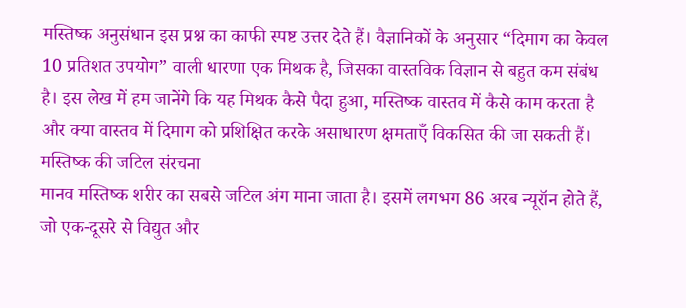मस्तिष्क अनुसंधान इस प्रश्न का काफी स्पष्ट उत्तर देते हैं। वैज्ञानिकों के अनुसार “दिमाग का केवल 10 प्रतिशत उपयोग” वाली धारणा एक मिथक है, जिसका वास्तविक विज्ञान से बहुत कम संबंध है। इस लेख में हम जानेंगे कि यह मिथक कैसे पैदा हुआ, मस्तिष्क वास्तव में कैसे काम करता है और क्या वास्तव में दिमाग को प्रशिक्षित करके असाधारण क्षमताएँ विकसित की जा सकती हैं।
मस्तिष्क की जटिल संरचना
मानव मस्तिष्क शरीर का सबसे जटिल अंग माना जाता है। इसमें लगभग 86 अरब न्यूरॉन होते हैं, जो एक-दूसरे से विद्युत और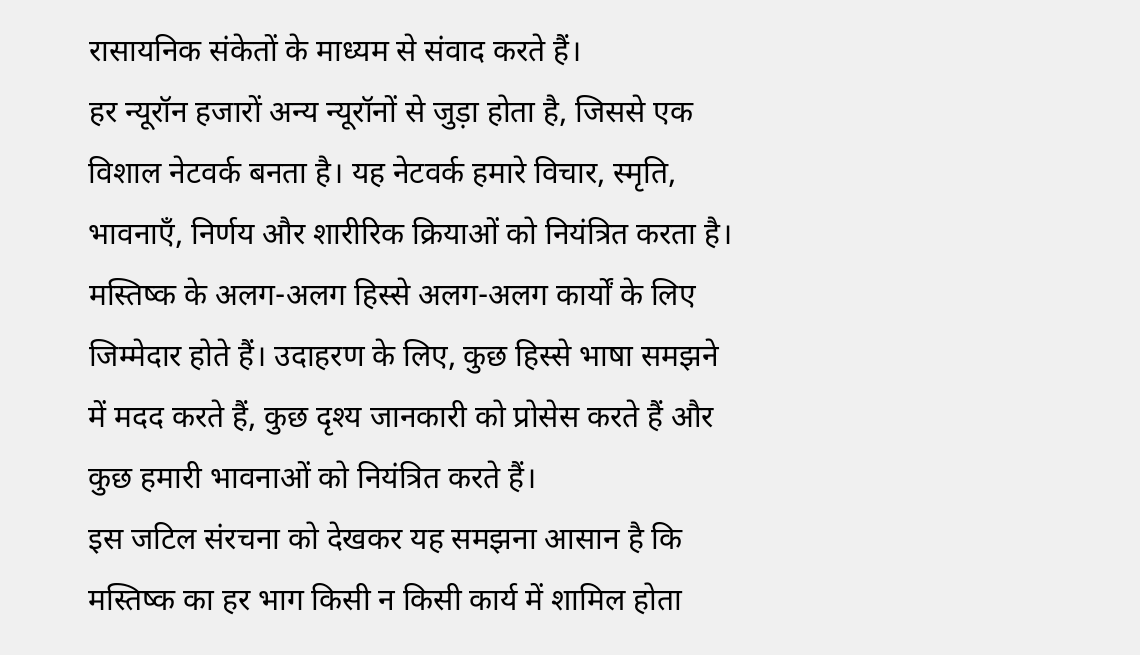रासायनिक संकेतों के माध्यम से संवाद करते हैं।
हर न्यूरॉन हजारों अन्य न्यूरॉनों से जुड़ा होता है, जिससे एक विशाल नेटवर्क बनता है। यह नेटवर्क हमारे विचार, स्मृति, भावनाएँ, निर्णय और शारीरिक क्रियाओं को नियंत्रित करता है।
मस्तिष्क के अलग-अलग हिस्से अलग-अलग कार्यों के लिए जिम्मेदार होते हैं। उदाहरण के लिए, कुछ हिस्से भाषा समझने में मदद करते हैं, कुछ दृश्य जानकारी को प्रोसेस करते हैं और कुछ हमारी भावनाओं को नियंत्रित करते हैं।
इस जटिल संरचना को देखकर यह समझना आसान है कि मस्तिष्क का हर भाग किसी न किसी कार्य में शामिल होता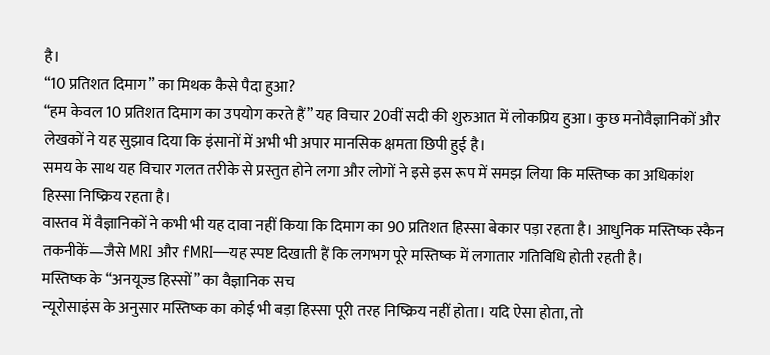है।
“10 प्रतिशत दिमाग” का मिथक कैसे पैदा हुआ?
“हम केवल 10 प्रतिशत दिमाग का उपयोग करते हैं” यह विचार 20वीं सदी की शुरुआत में लोकप्रिय हुआ। कुछ मनोवैज्ञानिकों और लेखकों ने यह सुझाव दिया कि इंसानों में अभी भी अपार मानसिक क्षमता छिपी हुई है।
समय के साथ यह विचार गलत तरीके से प्रस्तुत होने लगा और लोगों ने इसे इस रूप में समझ लिया कि मस्तिष्क का अधिकांश हिस्सा निष्क्रिय रहता है।
वास्तव में वैज्ञानिकों ने कभी भी यह दावा नहीं किया कि दिमाग का 90 प्रतिशत हिस्सा बेकार पड़ा रहता है। आधुनिक मस्तिष्क स्कैन तकनीकें—जैसे MRI और fMRI—यह स्पष्ट दिखाती हैं कि लगभग पूरे मस्तिष्क में लगातार गतिविधि होती रहती है।
मस्तिष्क के “अनयूज्ड हिस्सों” का वैज्ञानिक सच
न्यूरोसाइंस के अनुसार मस्तिष्क का कोई भी बड़ा हिस्सा पूरी तरह निष्क्रिय नहीं होता। यदि ऐसा होता, तो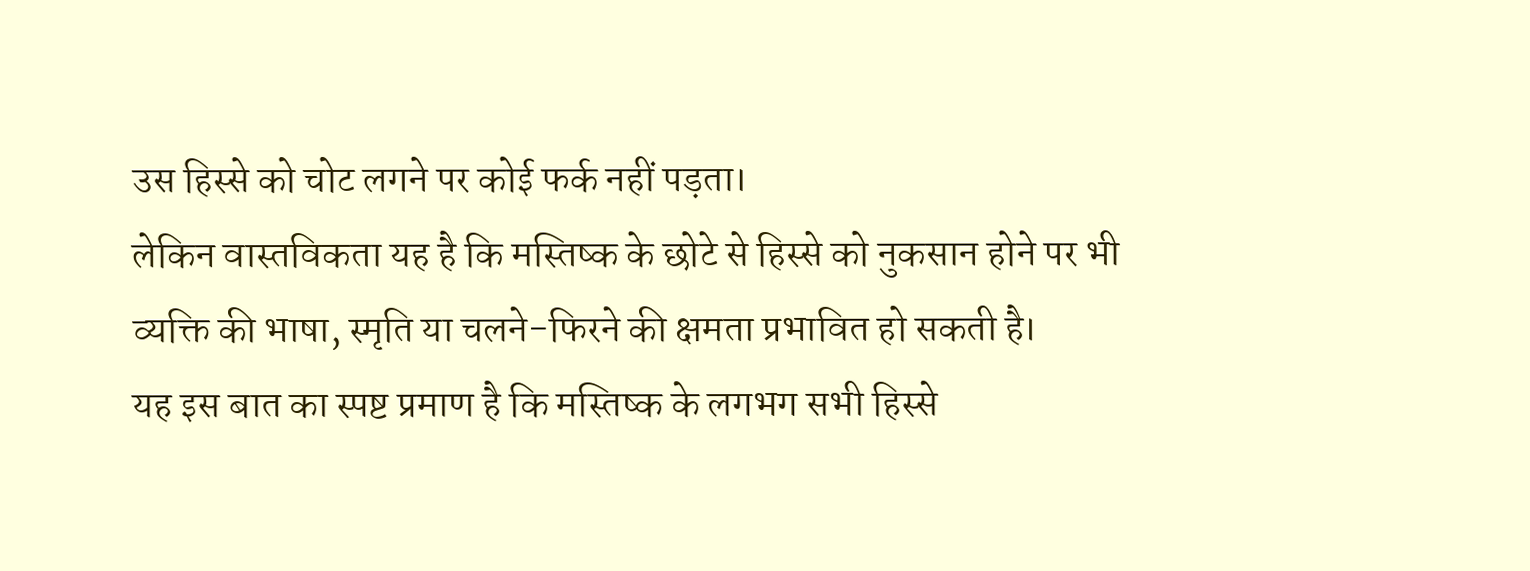उस हिस्से को चोट लगने पर कोई फर्क नहीं पड़ता।
लेकिन वास्तविकता यह है कि मस्तिष्क के छोटे से हिस्से को नुकसान होने पर भी व्यक्ति की भाषा, स्मृति या चलने-फिरने की क्षमता प्रभावित हो सकती है।
यह इस बात का स्पष्ट प्रमाण है कि मस्तिष्क के लगभग सभी हिस्से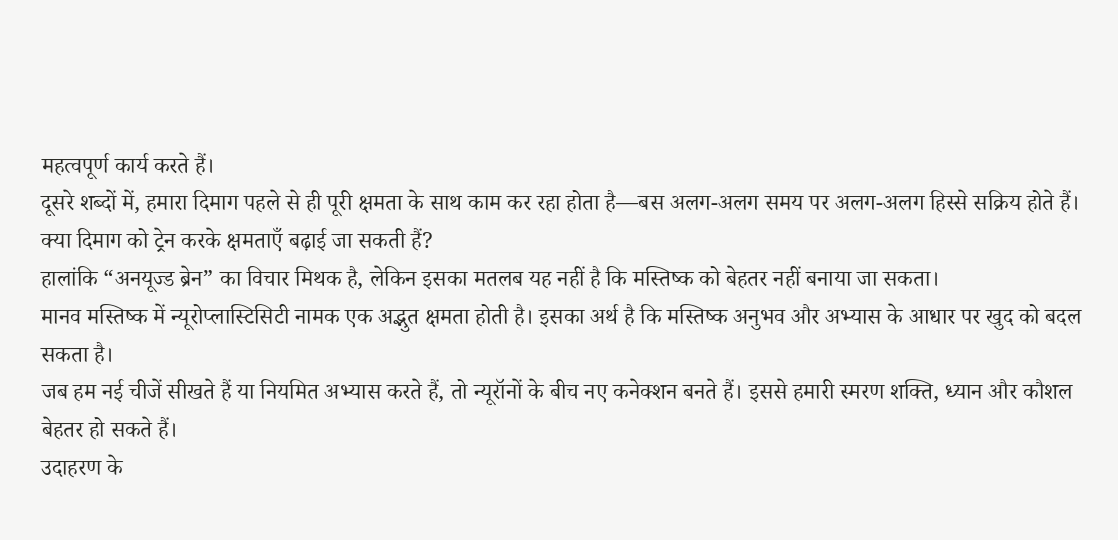महत्वपूर्ण कार्य करते हैं।
दूसरे शब्दों में, हमारा दिमाग पहले से ही पूरी क्षमता के साथ काम कर रहा होता है—बस अलग-अलग समय पर अलग-अलग हिस्से सक्रिय होते हैं।
क्या दिमाग को ट्रेन करके क्षमताएँ बढ़ाई जा सकती हैं?
हालांकि “अनयूज्ड ब्रेन” का विचार मिथक है, लेकिन इसका मतलब यह नहीं है कि मस्तिष्क को बेहतर नहीं बनाया जा सकता।
मानव मस्तिष्क में न्यूरोप्लास्टिसिटी नामक एक अद्भुत क्षमता होती है। इसका अर्थ है कि मस्तिष्क अनुभव और अभ्यास के आधार पर खुद को बदल सकता है।
जब हम नई चीजें सीखते हैं या नियमित अभ्यास करते हैं, तो न्यूरॉनों के बीच नए कनेक्शन बनते हैं। इससे हमारी स्मरण शक्ति, ध्यान और कौशल बेहतर हो सकते हैं।
उदाहरण के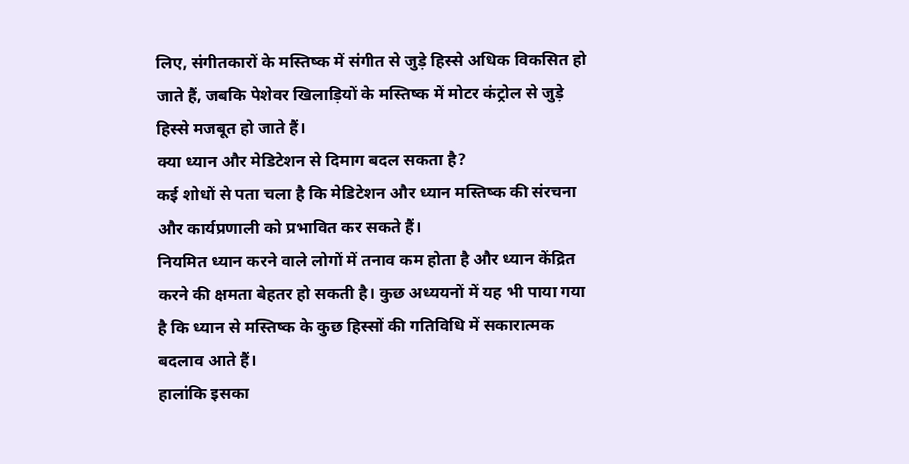लिए, संगीतकारों के मस्तिष्क में संगीत से जुड़े हिस्से अधिक विकसित हो जाते हैं, जबकि पेशेवर खिलाड़ियों के मस्तिष्क में मोटर कंट्रोल से जुड़े हिस्से मजबूत हो जाते हैं।
क्या ध्यान और मेडिटेशन से दिमाग बदल सकता है?
कई शोधों से पता चला है कि मेडिटेशन और ध्यान मस्तिष्क की संरचना और कार्यप्रणाली को प्रभावित कर सकते हैं।
नियमित ध्यान करने वाले लोगों में तनाव कम होता है और ध्यान केंद्रित करने की क्षमता बेहतर हो सकती है। कुछ अध्ययनों में यह भी पाया गया है कि ध्यान से मस्तिष्क के कुछ हिस्सों की गतिविधि में सकारात्मक बदलाव आते हैं।
हालांकि इसका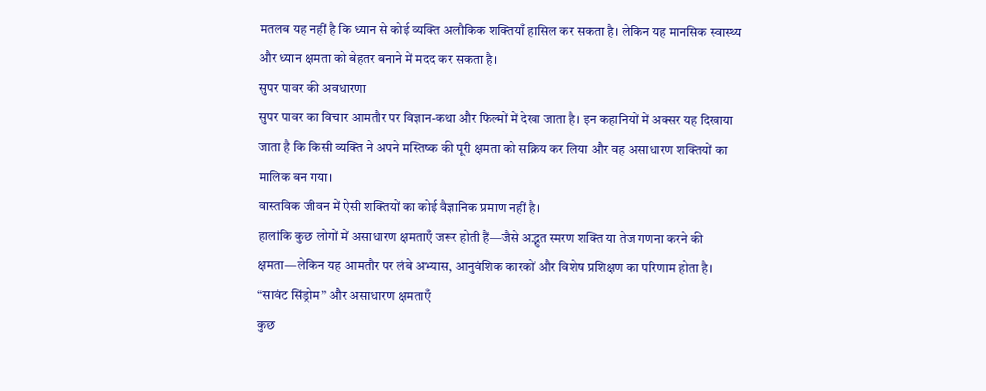मतलब यह नहीं है कि ध्यान से कोई व्यक्ति अलौकिक शक्तियाँ हासिल कर सकता है। लेकिन यह मानसिक स्वास्थ्य और ध्यान क्षमता को बेहतर बनाने में मदद कर सकता है।
सुपर पावर की अवधारणा
सुपर पावर का विचार आमतौर पर विज्ञान-कथा और फिल्मों में देखा जाता है। इन कहानियों में अक्सर यह दिखाया जाता है कि किसी व्यक्ति ने अपने मस्तिष्क की पूरी क्षमता को सक्रिय कर लिया और वह असाधारण शक्तियों का मालिक बन गया।
वास्तविक जीवन में ऐसी शक्तियों का कोई वैज्ञानिक प्रमाण नहीं है।
हालांकि कुछ लोगों में असाधारण क्षमताएँ जरूर होती हैं—जैसे अद्भुत स्मरण शक्ति या तेज गणना करने की क्षमता—लेकिन यह आमतौर पर लंबे अभ्यास, आनुवंशिक कारकों और विशेष प्रशिक्षण का परिणाम होता है।
“सावंट सिंड्रोम” और असाधारण क्षमताएँ
कुछ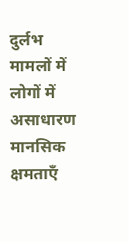दुर्लभ मामलों में लोगों में असाधारण मानसिक क्षमताएँ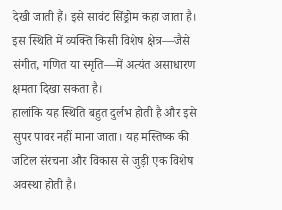देखी जाती हैं। इसे सावंट सिंड्रोम कहा जाता है।
इस स्थिति में व्यक्ति किसी विशेष क्षेत्र—जैसे संगीत, गणित या स्मृति—में अत्यंत असाधारण क्षमता दिखा सकता है।
हालांकि यह स्थिति बहुत दुर्लभ होती है और इसे सुपर पावर नहीं माना जाता। यह मस्तिष्क की जटिल संरचना और विकास से जुड़ी एक विशेष अवस्था होती है।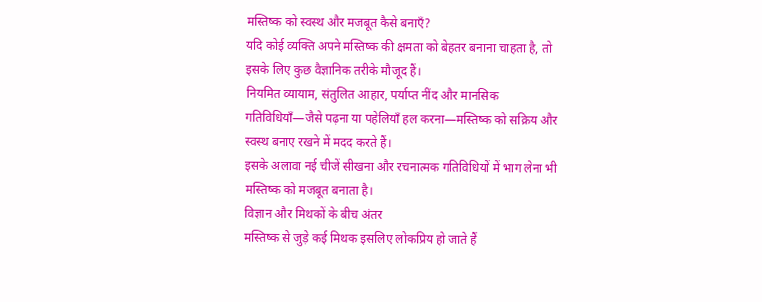मस्तिष्क को स्वस्थ और मजबूत कैसे बनाएँ?
यदि कोई व्यक्ति अपने मस्तिष्क की क्षमता को बेहतर बनाना चाहता है, तो इसके लिए कुछ वैज्ञानिक तरीके मौजूद हैं।
नियमित व्यायाम, संतुलित आहार, पर्याप्त नींद और मानसिक गतिविधियाँ—जैसे पढ़ना या पहेलियाँ हल करना—मस्तिष्क को सक्रिय और स्वस्थ बनाए रखने में मदद करते हैं।
इसके अलावा नई चीजें सीखना और रचनात्मक गतिविधियों में भाग लेना भी मस्तिष्क को मजबूत बनाता है।
विज्ञान और मिथकों के बीच अंतर
मस्तिष्क से जुड़े कई मिथक इसलिए लोकप्रिय हो जाते हैं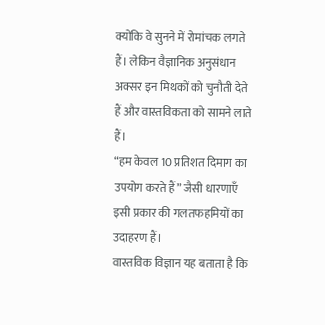क्योंकि वे सुनने में रोमांचक लगते हैं। लेकिन वैज्ञानिक अनुसंधान अक्सर इन मिथकों को चुनौती देते हैं और वास्तविकता को सामने लाते हैं।
“हम केवल 10 प्रतिशत दिमाग का उपयोग करते हैं” जैसी धारणाएँ इसी प्रकार की गलतफहमियों का उदाहरण हैं।
वास्तविक विज्ञान यह बताता है कि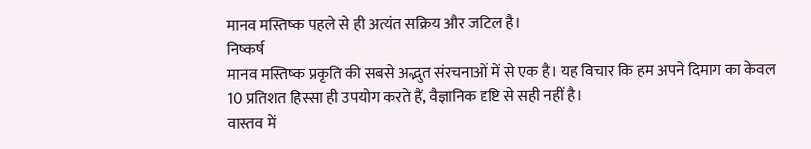मानव मस्तिष्क पहले से ही अत्यंत सक्रिय और जटिल है।
निष्कर्ष
मानव मस्तिष्क प्रकृति की सबसे अद्भुत संरचनाओं में से एक है। यह विचार कि हम अपने दिमाग का केवल 10 प्रतिशत हिस्सा ही उपयोग करते हैं, वैज्ञानिक दृष्टि से सही नहीं है।
वास्तव में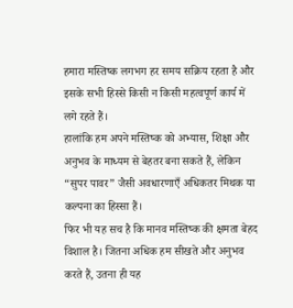हमारा मस्तिष्क लगभग हर समय सक्रिय रहता है और इसके सभी हिस्से किसी न किसी महत्वपूर्ण कार्य में लगे रहते हैं।
हालांकि हम अपने मस्तिष्क को अभ्यास, शिक्षा और अनुभव के माध्यम से बेहतर बना सकते हैं, लेकिन “सुपर पावर” जैसी अवधारणाएँ अधिकतर मिथक या कल्पना का हिस्सा हैं।
फिर भी यह सच है कि मानव मस्तिष्क की क्षमता बेहद विशाल है। जितना अधिक हम सीखते और अनुभव करते हैं, उतना ही यह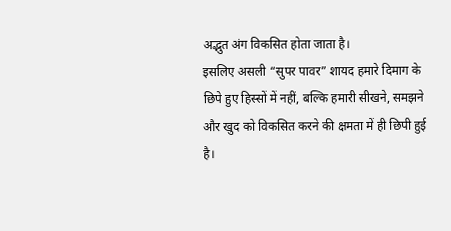अद्भुत अंग विकसित होता जाता है।
इसलिए असली “सुपर पावर” शायद हमारे दिमाग के छिपे हुए हिस्सों में नहीं, बल्कि हमारी सीखने, समझने और खुद को विकसित करने की क्षमता में ही छिपी हुई है।